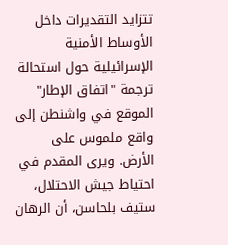تتزايد التقديرات داخل الأوساط الأمنية الإسرائيلية حول استحالة ترجمة "اتفاق الإطار" الموقع في واشنطن إلى واقع ملموس على الأرض. ويرى المقدم في احتياط جيش الاحتلال، ستيف بلحاسن، أن الرهان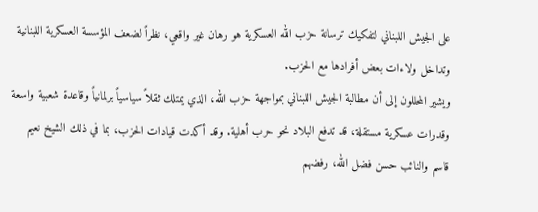على الجيش اللبناني لتفكيك ترسانة حزب الله العسكرية هو رهان غير واقعي، نظراً لضعف المؤسسة العسكرية اللبنانية وتداخل ولاءات بعض أفرادها مع الحزب.
ويشير المحللون إلى أن مطالبة الجيش اللبناني بمواجهة حزب الله، الذي يمتلك ثقلاً سياسياً برلمانياً وقاعدة شعبية واسعة وقدرات عسكرية مستقلة، قد تدفع البلاد نحو حرب أهلية. وقد أكدت قيادات الحزب، بما في ذلك الشيخ نعيم قاسم والنائب حسن فضل الله، رفضهم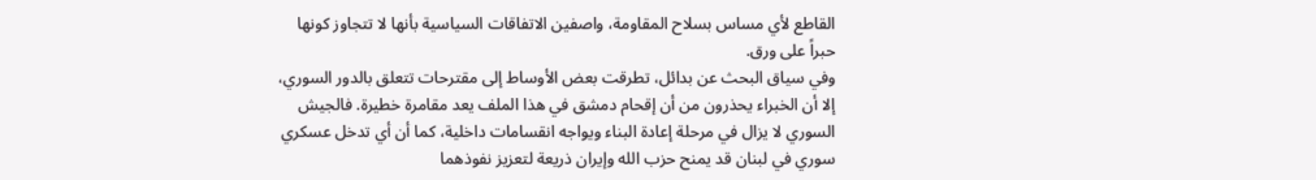القاطع لأي مساس بسلاح المقاومة، واصفين الاتفاقات السياسية بأنها لا تتجاوز كونها حبراً على ورق.
وفي سياق البحث عن بدائل، تطرقت بعض الأوساط إلى مقترحات تتعلق بالدور السوري، إلا أن الخبراء يحذرون من أن إقحام دمشق في هذا الملف يعد مقامرة خطيرة. فالجيش السوري لا يزال في مرحلة إعادة البناء ويواجه انقسامات داخلية، كما أن أي تدخل عسكري سوري في لبنان قد يمنح حزب الله وإيران ذريعة لتعزيز نفوذهما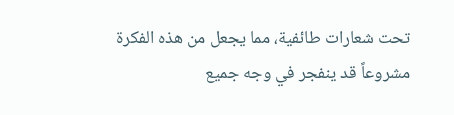تحت شعارات طائفية، مما يجعل من هذه الفكرة مشروعاً قد ينفجر في وجه جميع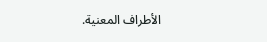الأطراف المعنية.